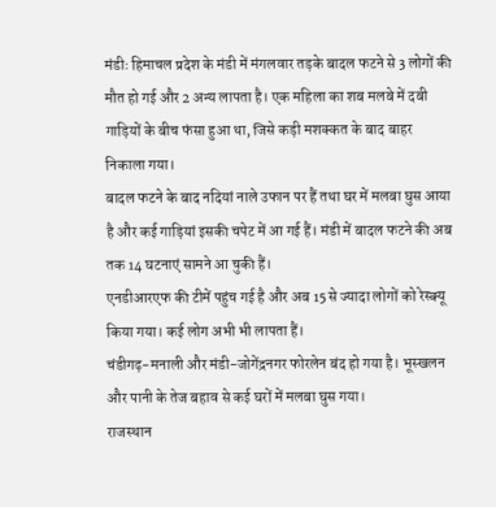मंडीः हिमाचल प्रदेश के मंडी में मंगलवार तड़के बादल फटने से 3 लोगों की मौत हो गई और 2 अन्य लापता है। एक महिला का शब मलबे में दबी गाड़ियों के बीच फंसा हुआ था, जिसे कड़ी मशक्कत के बाद बाहर निकाला गया।
बादल फटने के बाद नदियां नाले उफान पर हैं तथा घर में मलबा घुस आया है और कई गाड़ियां इसकी चपेट में आ गई हैं। मंडी में बादल फटने की अब तक 14 घटनाएं सामने आ चुकी हैं।
एनडीआरएफ की टीमें पहुंच गई है और अब 15 से ज्यादा लोगों को रेस्क्यू किया गया। कई लोग अभी भी लापता हैं।
चंडीगढ़-मनाली और मंडी-जोगेंद्रनगर फोरलेन बंद हो गया है। भूस्खलन और पानी के तेज बहाव से कई घरों में मलबा घुस गया।
राजस्थान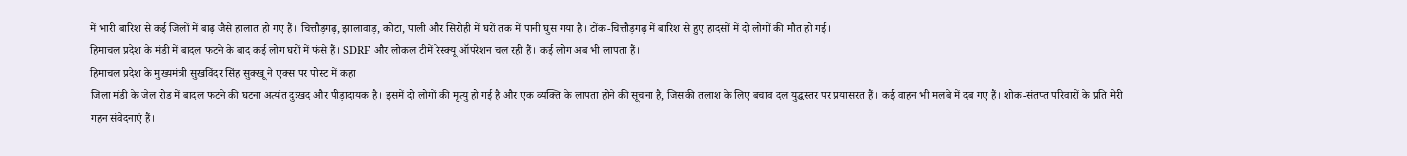में भारी बारिश से कई जिलों में बाढ़ जैसे हालात हो गए हैं। चित्तौड़गढ़, झालावाड़, कोटा, पाली और सिरोही में घरों तक में पानी घुस गया है। टोंक-चित्तौड़गढ़ में बारिश से हुए हादसों में दो लोगों की मौत हो गई।
हिमाचल प्रदेश के मंडी में बादल फटने के बाद कई लोग घरों में फंसे हैं। SDRF और लोकल टीमें रेस्क्यू ऑपरेशन चल रही हैं। कई लोग अब भी लापता हैं।
हिमाचल प्रदेश के मुख्यमंत्री सुखविंदर सिंह सुक्खू ने एक्स पर पोस्ट में कहा
जिला मंडी के जेल रोड में बादल फटने की घटना अत्यंत दुःखद और पीड़ादायक है। इसमें दो लोगों की मृत्यु हो गई है और एक व्यक्ति के लापता होने की सूचना है, जिसकी तलाश के लिए बचाव दल युद्धस्तर पर प्रयासरत हैं। कई वाहन भी मलबे में दब गए हैं। शोक-संतप्त परिवारों के प्रति मेरी गहन संवेदनाएं हैं।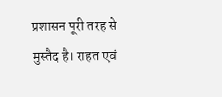प्रशासन पूरी तरह से मुस्तैद है। राहत एवं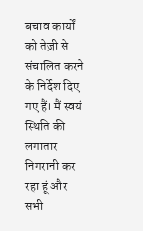बचाव कार्यों को तेज़ी से संचालित करने के निर्देश दिए गए हैं। मैं स्वयं स्थिति की लगातार निगरानी कर रहा हूं और सभी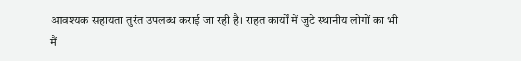आवश्यक सहायता तुरंत उपलब्ध कराई जा रही है। राहत कार्यों में जुटे स्थानीय लोगों का भी मैं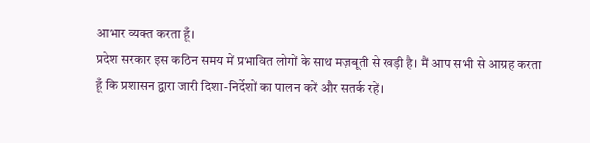आभार व्यक्त करता हूँ।
प्रदेश सरकार इस कठिन समय में प्रभावित लोगों के साथ मज़बूती से खड़ी है। मैं आप सभी से आग्रह करता हूँ कि प्रशासन द्वारा जारी दिशा-निर्देशों का पालन करें और सतर्क रहें।